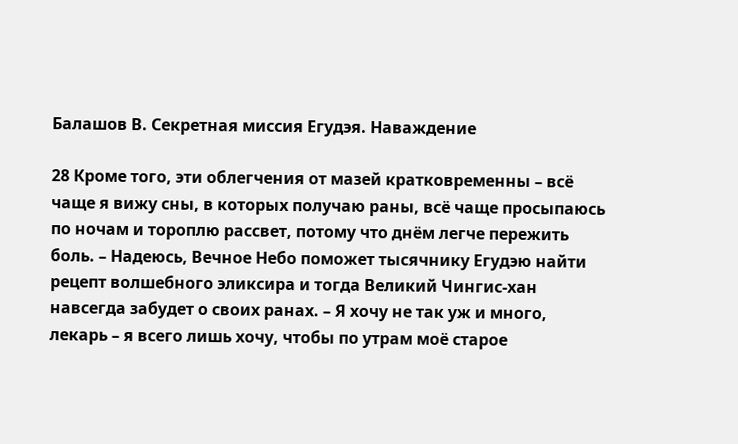Балашов В. Секретная миссия Егудэя. Наваждение

28 Кроме того, эти облегчения от мазей кратковременны – всё чаще я вижу сны, в которых получаю раны, всё чаще просыпаюсь по ночам и тороплю рассвет, потому что днём легче пережить боль. – Надеюсь, Вечное Небо поможет тысячнику Егудэю найти рецепт волшебного эликсира и тогда Великий Чингис-хан навсегда забудет о своих ранах. – Я хочу не так уж и много, лекарь – я всего лишь хочу, чтобы по утрам моё старое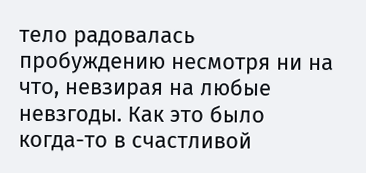тело радовалась пробуждению несмотря ни на что, невзирая на любые невзгоды. Как это было когда-то в счастливой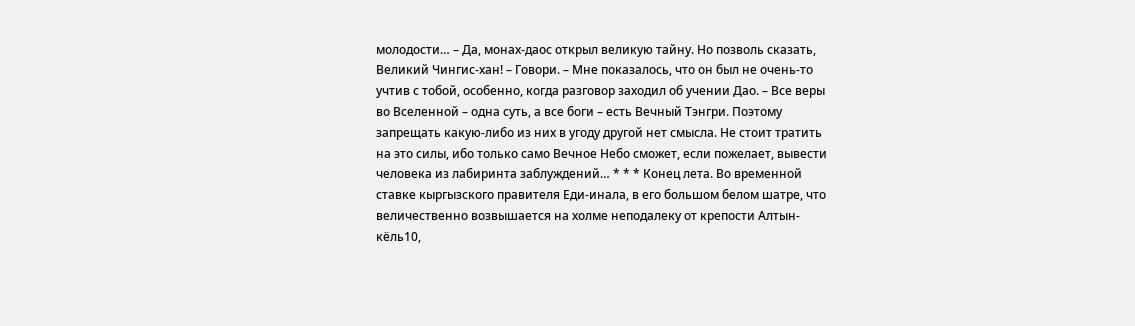молодости… – Да, монах-даос открыл великую тайну. Но позволь сказать, Великий Чингис-хан! – Говори. – Мне показалось, что он был не очень-то учтив с тобой, особенно, когда разговор заходил об учении Дао. – Все веры во Вселенной – одна суть, а все боги – есть Вечный Тэнгри. Поэтому запрещать какую-либо из них в угоду другой нет смысла. Не стоит тратить на это силы, ибо только само Вечное Небо сможет, если пожелает, вывести человека из лабиринта заблуждений… * * * Конец лета. Во временной ставке кыргызского правителя Еди-инала, в его большом белом шатре, что величественно возвышается на холме неподалеку от крепости Алтын-кёль10,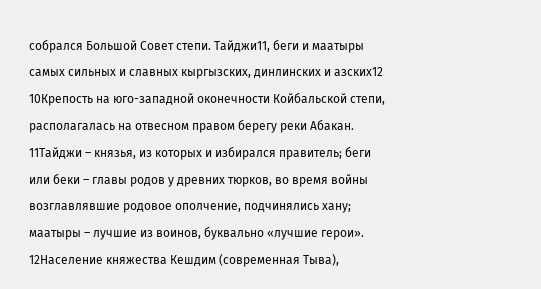собрался Большой Совет степи. Тайджи11, беги и маатыры самых сильных и славных кыргызских, динлинских и азских12 10Крепость на юго-западной оконечности Койбальской степи, располагалась на отвесном правом берегу реки Абакан. 11Тайджи – князья, из которых и избирался правитель; беги или беки – главы родов у древних тюрков, во время войны возглавлявшие родовое ополчение, подчинялись хану; маатыры – лучшие из воинов, буквально «лучшие герои». 12Население княжества Кешдим (современная Тыва),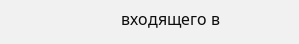входящего в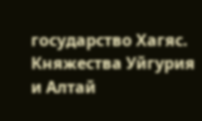государство Хагяс. Княжества Уйгурия и Алтай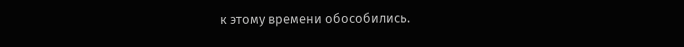к этому времени обособились.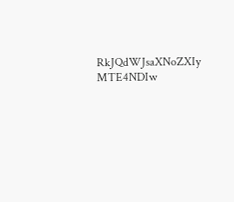RkJQdWJsaXNoZXIy MTE4NDIw